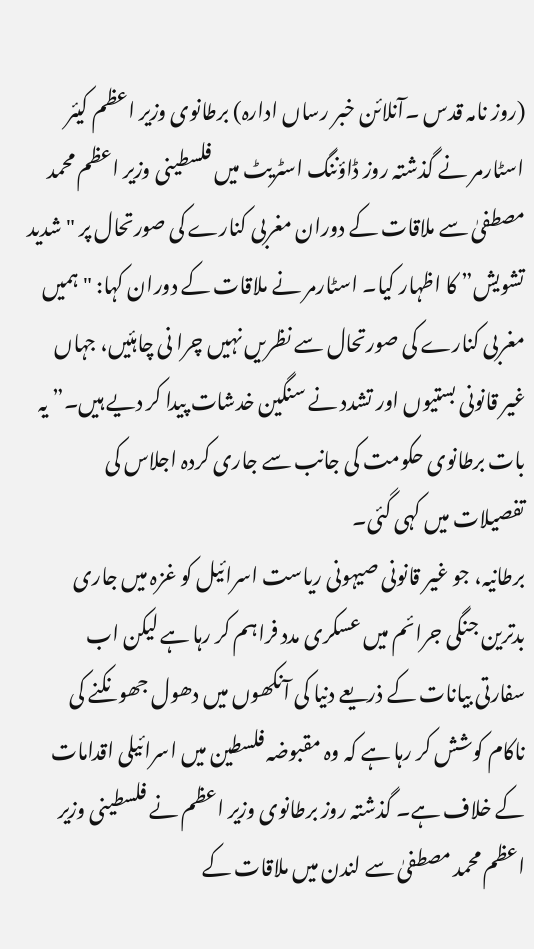(روز نامہ قدس ۔آنلائن خبر رساں ادارہ) برطانوی وزیر اعظم کیئر اسٹارمر نے گذشتہ روز ڈاؤننگ اسٹریٹ میں فلسطینی وزیر اعظم محمد مصطفیٰ سے ملاقات کے دوران مغربی کنارے کی صورتحال پر "شدید تشویش” کا اظہار کیا۔ اسٹارمر نے ملاقات کے دوران کہا: "ہمیں مغربی کنارے کی صورتحال سے نظریں نہیں چرا نی چاہئیں، جہاں غیر قانونی بستیوں اور تشدد نے سنگین خدشات پیدا کر دیے ہیں۔” یہ بات برطانوی حکومت کی جانب سے جاری کردہ اجلاس کی تفصیلات میں کہی گئی۔
برطانیہ، جو غیر قانونی صیہونی ریاست اسرائیل کو غزہ میں جاری بدترین جنگی جرائم میں عسکری مدد فراہم کر رہا ہے لیکن اب سفارتی بیانات کے ذریعے دنیا کی آنکھوں میں دھول جھونکنے کی ناکام کوشش کر رہا ہے کہ وہ مقبوضہ فلسطین میں اسرائیلی اقدامات کے خلاف ہے۔ گذشتہ روز برطانوی وزیر اعظم نے فلسطینی وزیر اعظم محمد مصطفیٰ سے لندن میں ملاقات کے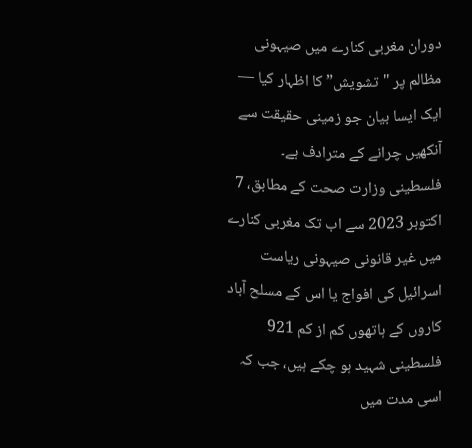دوران مغربی کنارے میں صیہونی مظالم پر "تشویش” کا اظہار کیا — ایک ایسا بیان جو زمینی حقیقت سے آنکھیں چرانے کے مترادف ہے۔
فلسطینی وزارت صحت کے مطابق، 7 اکتوبر 2023 سے اب تک مغربی کنارے میں غیر قانونی صیہونی ریاست اسرائیل کی افواج یا اس کے مسلح آباد کاروں کے ہاتھوں کم از کم 921 فلسطینی شہید ہو چکے ہیں، جب کہ اسی مدت میں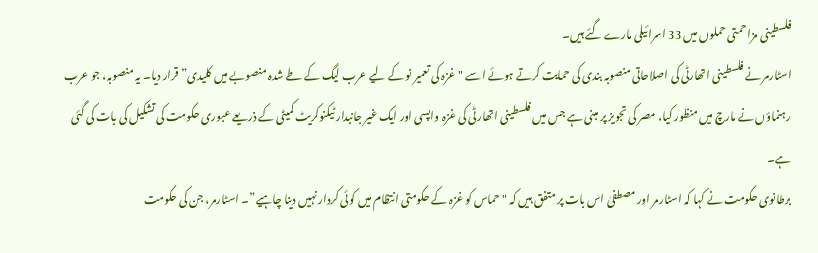فلسطینی مزاحمتی حملوں میں 33 اسرائیلی مارے گئے ہیں۔
اسٹارمر نے فلسطینی اتھارٹی کی اصلاحاتی منصوبہ بندی کی حمایت کرتے ہوئے اسے "غزہ کی تعمیر نو کے لیے عرب لیگ کے طے شدہ منصوبے میں کلیدی” قرار دیا۔ یہ منصوبہ، جو عرب رہنماؤں نے مارچ میں منظور کیا، مصر کی تجویز پر مبنی ہے جس میں فلسطینی اتھارٹی کی غزہ واپسی اور ایک غیر جانبدار ٹیکنوکریٹ کمیٹی کے ذریعے عبوری حکومت کی تشکیل کی بات کی گئی ہے۔
برطانوی حکومت نے کہا کہ اسٹارمر اور مصطفیٰ اس بات پر متفق ہیں کہ "حماس کو غزہ کے حکومتی انتظام میں کوئی کردار نہیں دینا چاہیے”۔ اسٹارمر، جن کی حکومت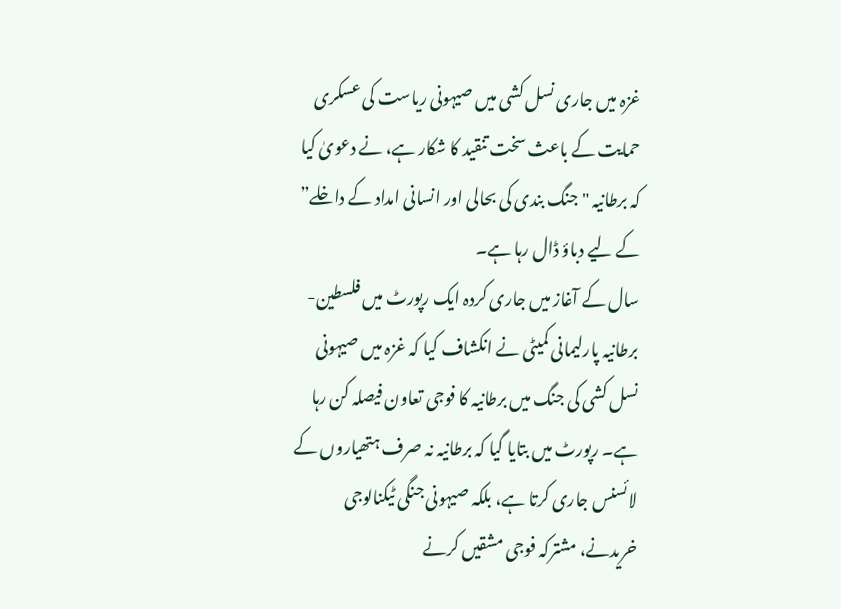غزہ میں جاری نسل کشی میں صیہونی ریاست کی عسکری حمایت کے باعث سخت تنقید کا شکار ہے، نے دعویٰ کیا کہ برطانیہ "جنگ بندی کی بحالی اور انسانی امداد کے داخلے” کے لیے دباؤ ڈال رہا ہے۔
سال کے آغاز میں جاری کردہ ایک رپورٹ میں فلسطین-برطانیہ پارلیمانی کمیٹی نے انکشاف کیا کہ غزہ میں صیہونی نسل کشی کی جنگ میں برطانیہ کا فوجی تعاون فیصلہ کن رہا ہے۔ رپورٹ میں بتایا گیا کہ برطانیہ نہ صرف ہتھیاروں کے لائسنس جاری کرتا ہے، بلکہ صیہونی جنگی ٹیکنالوجی خریدنے، مشترکہ فوجی مشقیں کرنے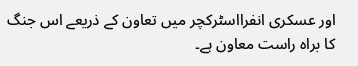اور عسکری انفرااسٹرکچر میں تعاون کے ذریعے اس جنگ کا براہ راست معاون ہے۔